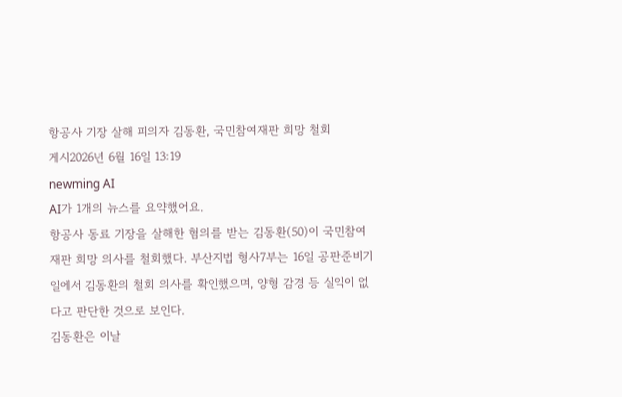항공사 기장 살해 피의자 김동환, 국민참여재판 희망 철회
게시2026년 6월 16일 13:19
newming AI
AI가 1개의 뉴스를 요약했어요.
항공사 동료 기장을 살해한 혐의를 받는 김동환(50)이 국민참여재판 희망 의사를 철회했다. 부산지법 형사7부는 16일 공판준비기일에서 김동환의 철회 의사를 확인했으며, 양형 감경 등 실익이 없다고 판단한 것으로 보인다.
김동환은 이날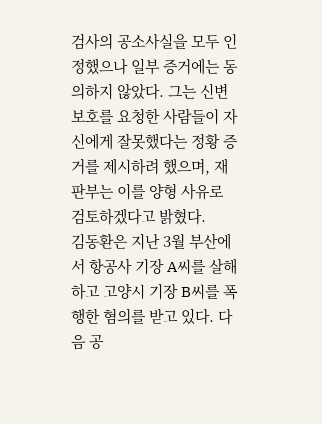검사의 공소사실을 모두 인정했으나 일부 증거에는 동의하지 않았다. 그는 신변 보호를 요청한 사람들이 자신에게 잘못했다는 정황 증거를 제시하려 했으며, 재판부는 이를 양형 사유로 검토하겠다고 밝혔다.
김동환은 지난 3월 부산에서 항공사 기장 A씨를 살해하고 고양시 기장 B씨를 폭행한 혐의를 받고 있다. 다음 공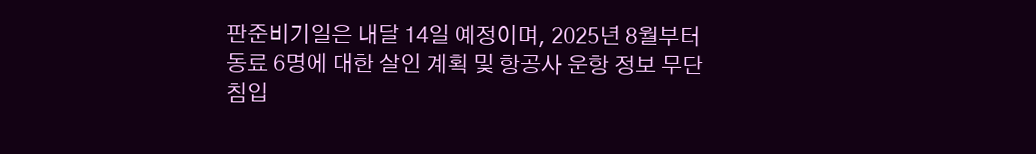판준비기일은 내달 14일 예정이며, 2025년 8월부터 동료 6명에 대한 살인 계획 및 항공사 운항 정보 무단 침입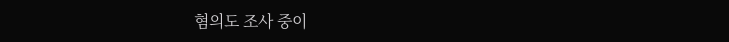혐의도 조사 중이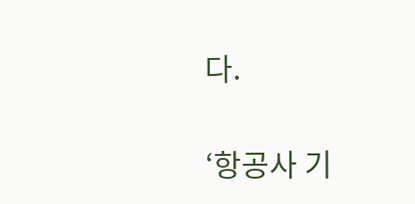다.

‘항공사 기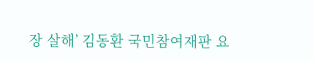장 살해’ 김동환 국민참여재판 요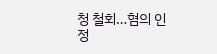청 철회…혐의 인정